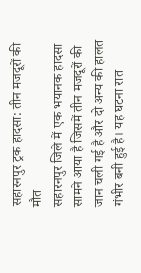सहारनपुर ट्रक हादसा: तीन मजदूरों की मौत
सहारनपुर जिले में एक भयानक हादसा सामने आया है जिसमें तीन मजदूरों की जान चली गई है और दो अन्य की हालत गंभीर बनी हुई है। यह घटना रात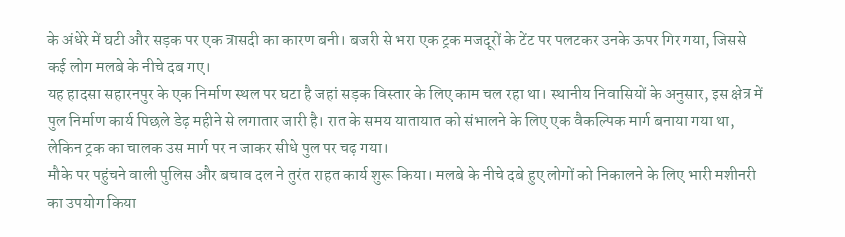के अंधेरे में घटी और सड़क पर एक त्रासदी का कारण बनी। बजरी से भरा एक ट्रक मजदूरों के टेंट पर पलटकर उनके ऊपर गिर गया, जिससे कई लोग मलबे के नीचे दब गए।
यह हादसा सहारनपुर के एक निर्माण स्थल पर घटा है जहां सड़क विस्तार के लिए काम चल रहा था। स्थानीय निवासियों के अनुसार, इस क्षेत्र में पुल निर्माण कार्य पिछले डेढ़ महीने से लगातार जारी है। रात के समय यातायात को संभालने के लिए एक वैकल्पिक मार्ग बनाया गया था, लेकिन ट्रक का चालक उस मार्ग पर न जाकर सीधे पुल पर चढ़ गया।
मौके पर पहुंचने वाली पुलिस और बचाव दल ने तुरंत राहत कार्य शुरू किया। मलबे के नीचे दबे हुए लोगों को निकालने के लिए भारी मशीनरी का उपयोग किया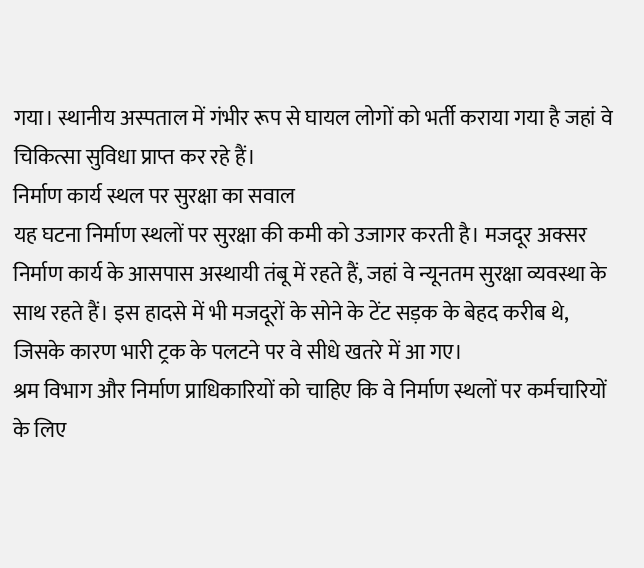गया। स्थानीय अस्पताल में गंभीर रूप से घायल लोगों को भर्ती कराया गया है जहां वे चिकित्सा सुविधा प्राप्त कर रहे हैं।
निर्माण कार्य स्थल पर सुरक्षा का सवाल
यह घटना निर्माण स्थलों पर सुरक्षा की कमी को उजागर करती है। मजदूर अक्सर निर्माण कार्य के आसपास अस्थायी तंबू में रहते हैं, जहां वे न्यूनतम सुरक्षा व्यवस्था के साथ रहते हैं। इस हादसे में भी मजदूरों के सोने के टेंट सड़क के बेहद करीब थे, जिसके कारण भारी ट्रक के पलटने पर वे सीधे खतरे में आ गए।
श्रम विभाग और निर्माण प्राधिकारियों को चाहिए कि वे निर्माण स्थलों पर कर्मचारियों के लिए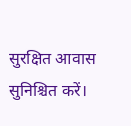सुरक्षित आवास सुनिश्चित करें।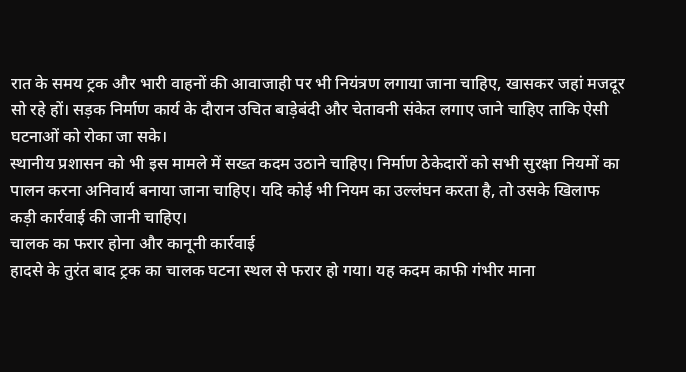रात के समय ट्रक और भारी वाहनों की आवाजाही पर भी नियंत्रण लगाया जाना चाहिए, खासकर जहां मजदूर सो रहे हों। सड़क निर्माण कार्य के दौरान उचित बाड़ेबंदी और चेतावनी संकेत लगाए जाने चाहिए ताकि ऐसी घटनाओं को रोका जा सके।
स्थानीय प्रशासन को भी इस मामले में सख्त कदम उठाने चाहिए। निर्माण ठेकेदारों को सभी सुरक्षा नियमों का पालन करना अनिवार्य बनाया जाना चाहिए। यदि कोई भी नियम का उल्लंघन करता है, तो उसके खिलाफ कड़ी कार्रवाई की जानी चाहिए।
चालक का फरार होना और कानूनी कार्रवाई
हादसे के तुरंत बाद ट्रक का चालक घटना स्थल से फरार हो गया। यह कदम काफी गंभीर माना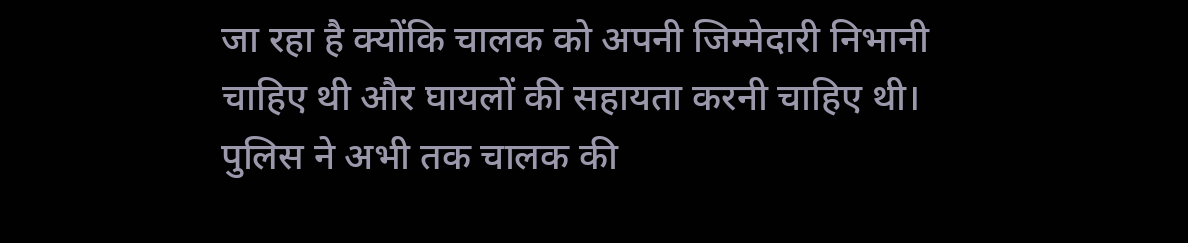जा रहा है क्योंकि चालक को अपनी जिम्मेदारी निभानी चाहिए थी और घायलों की सहायता करनी चाहिए थी। पुलिस ने अभी तक चालक की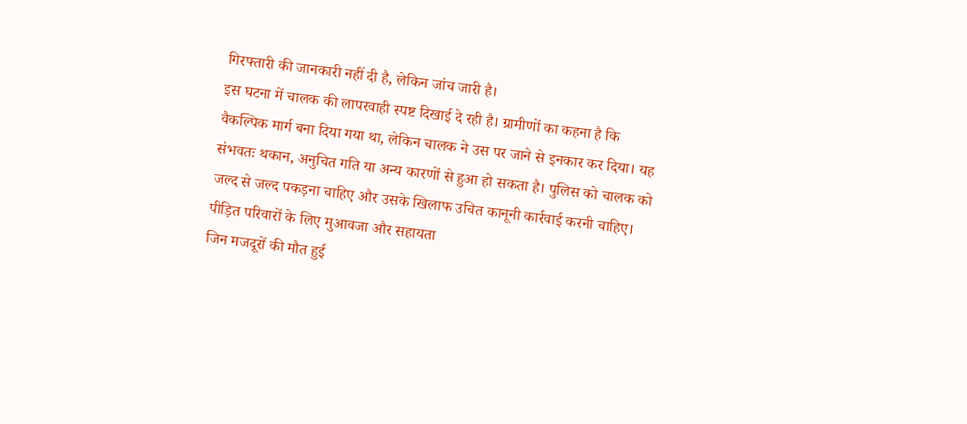गिरफ्तारी की जानकारी नहीं दी है, लेकिन जांच जारी है।
इस घटना में चालक की लापरवाही स्पष्ट दिखाई दे रही है। ग्रामीणों का कहना है कि वैकल्पिक मार्ग बना दिया गया था, लेकिन चालक ने उस पर जाने से इनकार कर दिया। यह संभवतः थकान, अनुचित गति या अन्य कारणों से हुआ हो सकता है। पुलिस को चालक को जल्द से जल्द पकड़ना चाहिए और उसके खिलाफ उचित कानूनी कार्रवाई करनी चाहिए।
पीड़ित परिवारों के लिए मुआवजा और सहायता
जिन मजदूरों की मौत हुई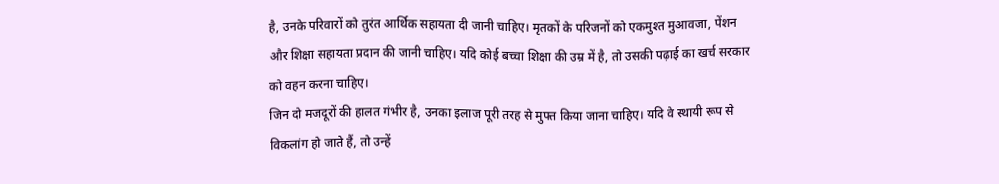है, उनके परिवारों को तुरंत आर्थिक सहायता दी जानी चाहिए। मृतकों के परिजनों को एकमुश्त मुआवजा, पेंशन और शिक्षा सहायता प्रदान की जानी चाहिए। यदि कोई बच्चा शिक्षा की उम्र में है, तो उसकी पढ़ाई का खर्च सरकार को वहन करना चाहिए।
जिन दो मजदूरों की हालत गंभीर है, उनका इलाज पूरी तरह से मुफ्त किया जाना चाहिए। यदि वे स्थायी रूप से विकलांग हो जाते हैं, तो उन्हें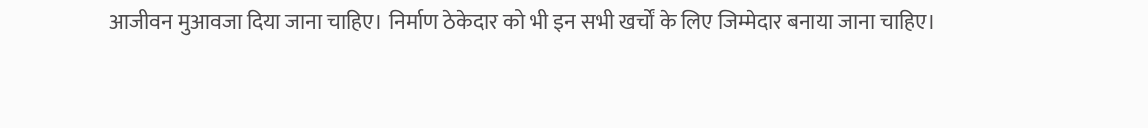आजीवन मुआवजा दिया जाना चाहिए। निर्माण ठेकेदार को भी इन सभी खर्चों के लिए जिम्मेदार बनाया जाना चाहिए।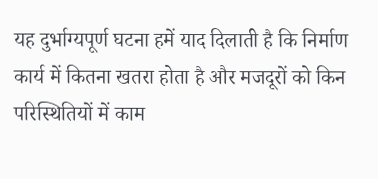यह दुर्भाग्यपूर्ण घटना हमें याद दिलाती है कि निर्माण कार्य में कितना खतरा होता है और मजदूरों को किन परिस्थितियों में काम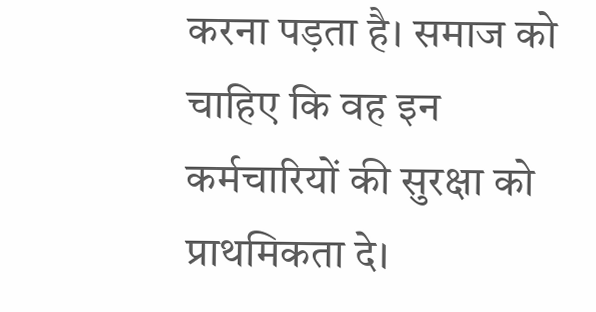करना पड़ता है। समाज को चाहिए कि वह इन कर्मचारियों की सुरक्षा को प्राथमिकता दे।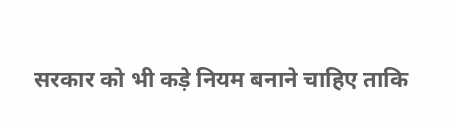सरकार को भी कड़े नियम बनाने चाहिए ताकि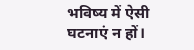भविष्य में ऐसी घटनाएं न हों।